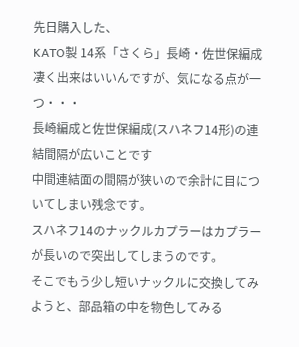先日購入した、
KATO製 14系「さくら」長崎・佐世保編成
凄く出来はいいんですが、気になる点が一つ・・・
長崎編成と佐世保編成(スハネフ14形)の連結間隔が広いことです
中間連結面の間隔が狭いので余計に目についてしまい残念です。
スハネフ14のナックルカプラーはカプラーが長いので突出してしまうのです。
そこでもう少し短いナックルに交換してみようと、部品箱の中を物色してみる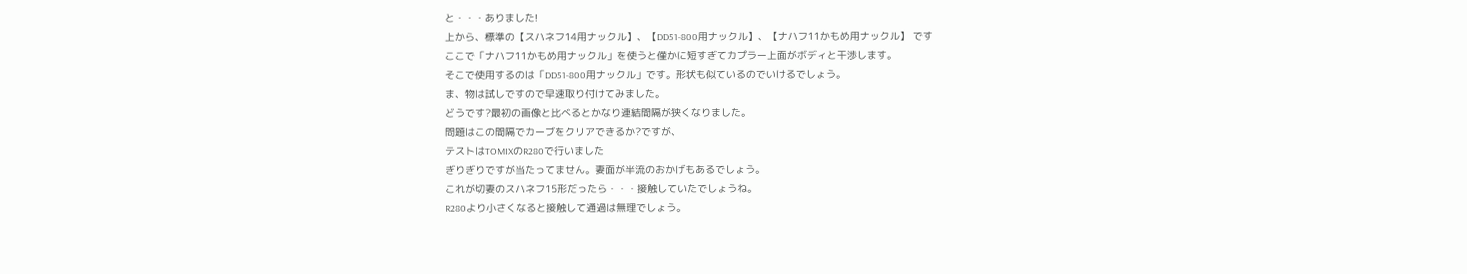と・・・ありました!
上から、標準の【スハネフ14用ナックル】、【DD51-800用ナックル】、【ナハフ11かもめ用ナックル】 です
ここで「ナハフ11かもめ用ナックル」を使うと僅かに短すぎてカプラー上面がボディと干渉します。
そこで使用するのは「DD51-800用ナックル」です。形状も似ているのでいけるでしょう。
ま、物は試しですので早速取り付けてみました。
どうです?最初の画像と比べるとかなり連結間隔が狭くなりました。
問題はこの間隔でカーブをクリアできるか?ですが、
テストはTOMIXのR280で行いました
ぎりぎりですが当たってません。妻面が半流のおかげもあるでしょう。
これが切妻のスハネフ15形だったら・・・接触していたでしょうね。
R280より小さくなると接触して通過は無理でしょう。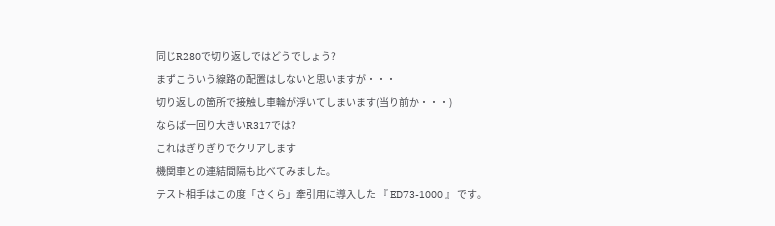同じR280で切り返しではどうでしょう?
まずこういう線路の配置はしないと思いますが・・・
切り返しの箇所で接触し車輪が浮いてしまいます(当り前か・・・)
ならば一回り大きいR317では?
これはぎりぎりでクリアします
機関車との連結間隔も比べてみました。
テスト相手はこの度「さくら」牽引用に導入した 『 ED73-1000 』 です。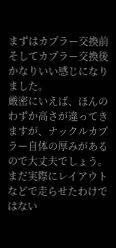まずはカプラー交換前
そしてカプラー交換後
かなりいい感じになりました。
厳密にいえば、ほんのわずか高さが違ってきますが、ナックルカプラー自体の厚みがあるので大丈夫でしょう。
まだ実際にレイアウトなどで走らせたわけではない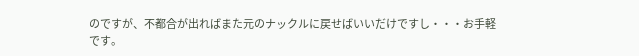のですが、不都合が出ればまた元のナックルに戻せばいいだけですし・・・お手軽です。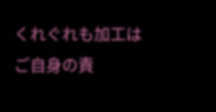くれぐれも加工はご自身の責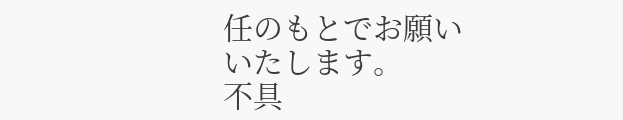任のもとでお願いいたします。
不具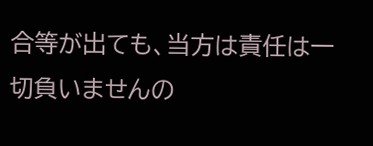合等が出ても、当方は責任は一切負いませんの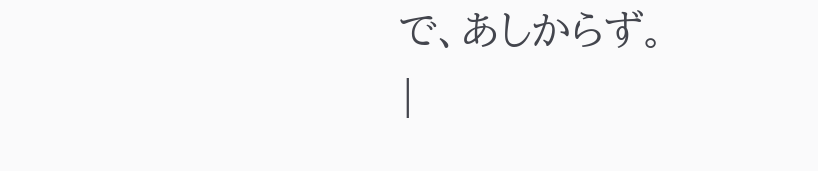で、あしからず。
|